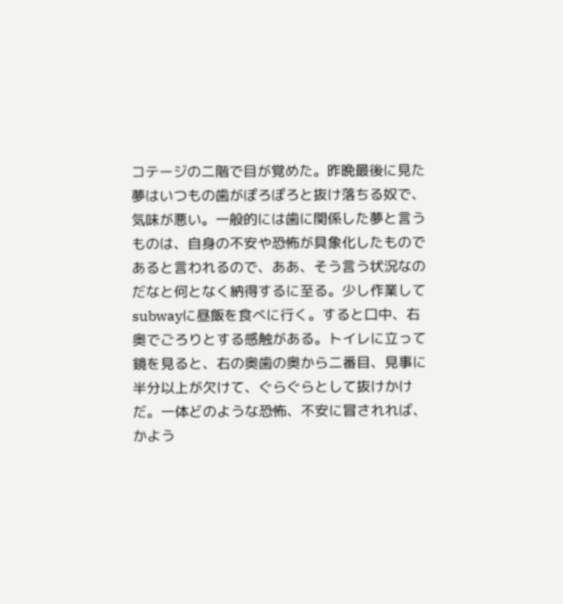コテージの二階で目が覚めた。昨晩最後に見た夢はいつもの歯がぽろぽろと抜け落ちる奴で、気味が悪い。一般的には歯に関係した夢と言うものは、自身の不安や恐怖が具象化したものであると言われるので、ああ、そう言う状況なのだなと何となく納得するに至る。少し作業してsubwayに昼飯を食べに行く。すると口中、右奥でごろりとする感触がある。トイレに立って鏡を見ると、右の奥歯の奥から二番目、見事に半分以上が欠けて、ぐらぐらとして抜けかけだ。一体どのような恐怖、不安に冒されれば、かよう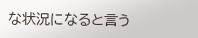な状況になると言う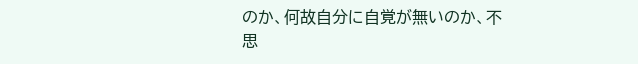のか、何故自分に自覚が無いのか、不思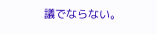議でならない。